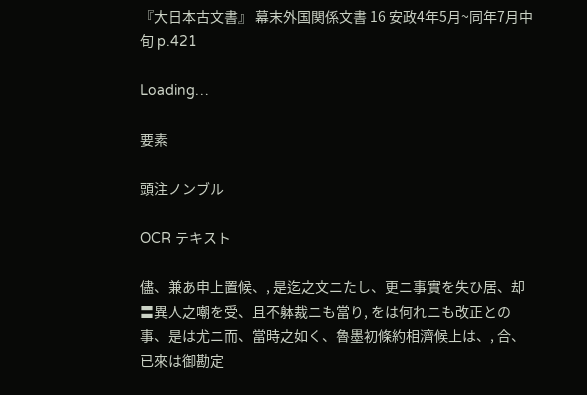『大日本古文書』 幕末外国関係文書 16 安政4年5月~同年7月中旬 p.421

Loading…

要素

頭注ノンブル

OCR テキスト

儘、兼あ申上置候、, 是迄之文ニたし、更ニ事實を失ひ居、却〓異人之嘲を受、且不躰裁ニも當り, をは何れニも改正との事、是は尤ニ而、當時之如く、魯墨初條約相濟候上は、, 合、已來は御勘定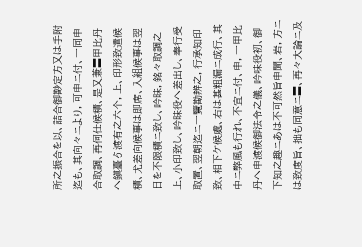所之振合を以、詰合御尠定方又は手附迄も、其向々ニより, 可申ニ付、一同申合取調、再伺仕候積、是又兼〓甲比丹へ鎭臺ゟ渡有之六个, 上、印形致遣候積、尤差向候事は即席、入組候事は翌日を不限積ニ致し、吟昧, 銘々取調之上、小印致し、吟昧役へ差出し、奉行受取置、翌朝迄ニ一覽勘辨之, 行承知印致、相下ケ候處、右は甚粗漏ニ成行、其中ニ弊風も行れ、不宜ニ付、申, 一甲比丹へ申渡候御法令之儀、吟味役初、御下知之趣ニあは不可然旨申聞、岩, 方ニは致度旨、拙も同意ニ〓、再々大論ニ及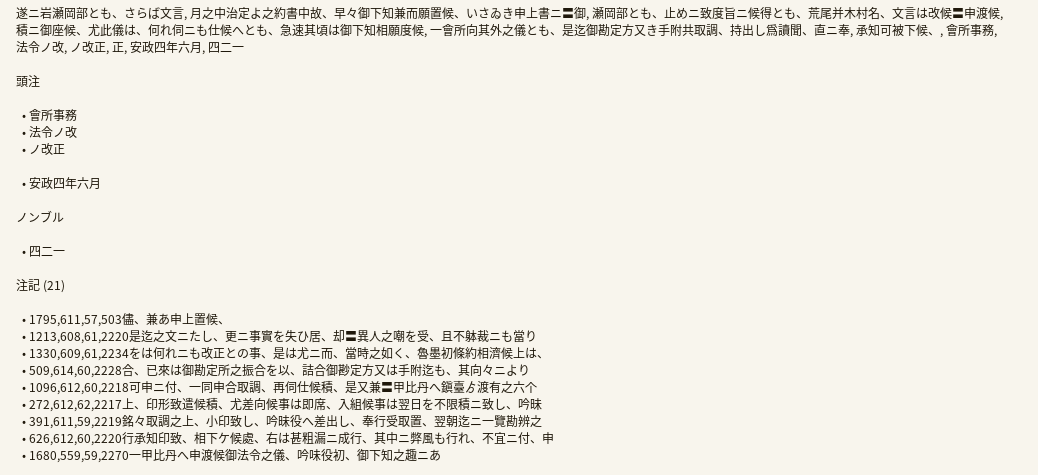遂ニ岩瀬岡部とも、さらば文言, 月之中治定よ之約書中故、早々御下知兼而願置候、いさゐき申上書ニ〓御, 瀬岡部とも、止めニ致度旨ニ候得とも、荒尾并木村名、文言は改候〓申渡候, 積ニ御座候、尤此儀は、何れ伺ニも仕候へとも、急速其頃は御下知相願度候, 一會所向其外之儀とも、是迄御勘定方又き手附共取調、持出し爲讀聞、直ニ奉, 承知可被下候、, 會所事務, 法令ノ改, ノ改正, 正, 安政四年六月, 四二一

頭注

  • 會所事務
  • 法令ノ改
  • ノ改正

  • 安政四年六月

ノンブル

  • 四二一

注記 (21)

  • 1795,611,57,503儘、兼あ申上置候、
  • 1213,608,61,2220是迄之文ニたし、更ニ事實を失ひ居、却〓異人之嘲を受、且不躰裁ニも當り
  • 1330,609,61,2234をは何れニも改正との事、是は尤ニ而、當時之如く、魯墨初條約相濟候上は、
  • 509,614,60,2228合、已來は御勘定所之振合を以、詰合御尠定方又は手附迄も、其向々ニより
  • 1096,612,60,2218可申ニ付、一同申合取調、再伺仕候積、是又兼〓甲比丹へ鎭臺ゟ渡有之六个
  • 272,612,62,2217上、印形致遣候積、尤差向候事は即席、入組候事は翌日を不限積ニ致し、吟昧
  • 391,611,59,2219銘々取調之上、小印致し、吟昧役へ差出し、奉行受取置、翌朝迄ニ一覽勘辨之
  • 626,612,60,2220行承知印致、相下ケ候處、右は甚粗漏ニ成行、其中ニ弊風も行れ、不宜ニ付、申
  • 1680,559,59,2270一甲比丹へ申渡候御法令之儀、吟味役初、御下知之趣ニあ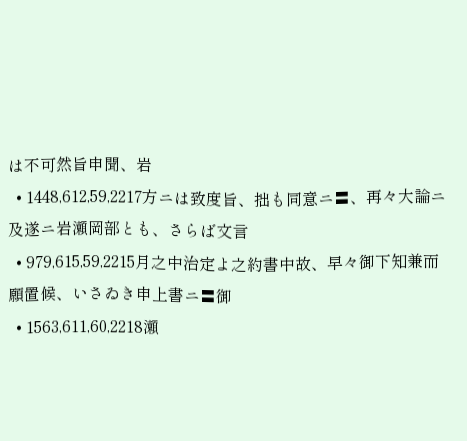は不可然旨申聞、岩
  • 1448,612,59,2217方ニは致度旨、拙も同意ニ〓、再々大論ニ及遂ニ岩瀬岡部とも、さらば文言
  • 979,615,59,2215月之中治定よ之約書中故、早々御下知兼而願置候、いさゐき申上書ニ〓御
  • 1563,611,60,2218瀬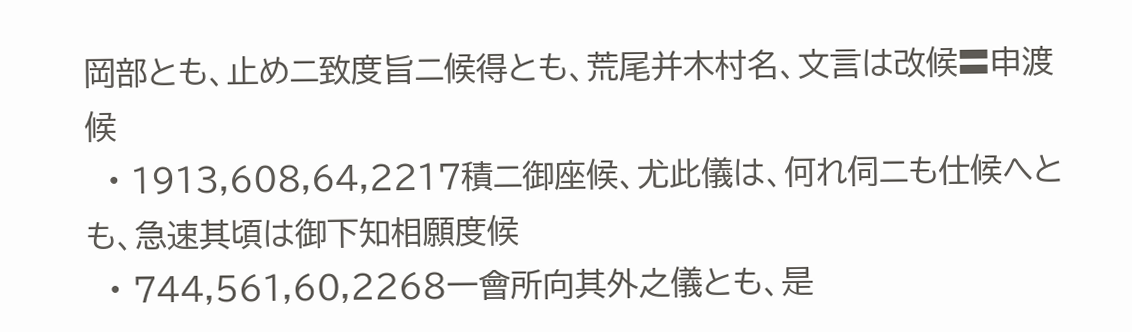岡部とも、止めニ致度旨ニ候得とも、荒尾并木村名、文言は改候〓申渡候
  • 1913,608,64,2217積ニ御座候、尤此儀は、何れ伺ニも仕候へとも、急速其頃は御下知相願度候
  • 744,561,60,2268一會所向其外之儀とも、是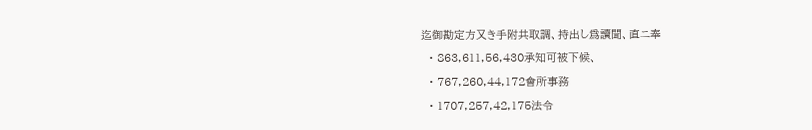迄御勘定方又き手附共取調、持出し爲讀聞、直ニ奉
  • 863,611,56,430承知可被下候、
  • 767,260,44,172會所事務
  • 1707,257,42,175法令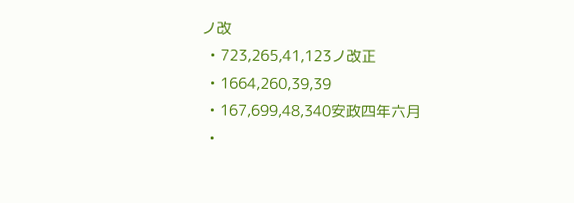ノ改
  • 723,265,41,123ノ改正
  • 1664,260,39,39
  • 167,699,48,340安政四年六月
  •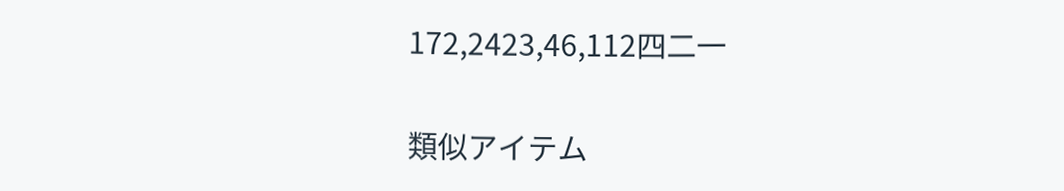172,2423,46,112四二一

類似アイテム